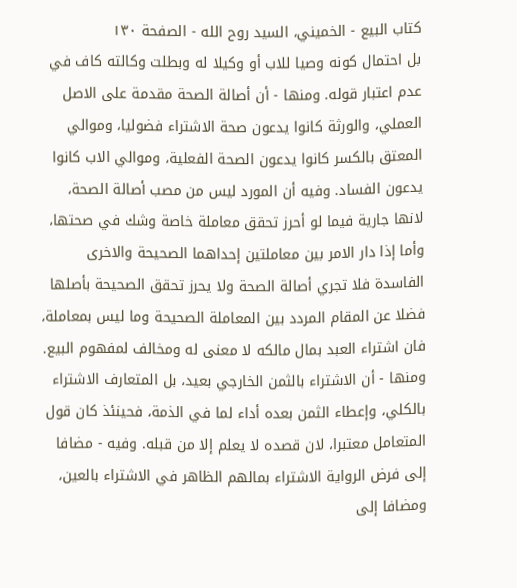كتاب البيع - الخميني، السيد روح الله - الصفحة ١٣٠
بل احتمال كونه وصيا للاب أو وكيلا له وبطلت وكالته كاف في عدم اعتبار قوله. ومنها - أن أصالة الصحة مقدمة على الاصل العملي، والورثة كانوا يدعون صحة الاشتراء فضوليا، وموالي المعتق بالكسر كانوا يدعون الصحة الفعلية، وموالي الاب كانوا يدعون الفساد. وفيه أن المورد ليس من مصب أصالة الصحة، لانها جارية فيما لو أحرز تحقق معاملة خاصة وشك في صحتها، وأما إذا دار الامر بين معاملتين إحداهما الصحيحة والاخرى الفاسدة فلا تجري أصالة الصحة ولا يحرز تحقق الصحيحة بأصلها فضلا عن المقام المردد بين المعاملة الصحيحة وما ليس بمعاملة، فان اشتراء العبد بمال مالكه لا معنى له ومخالف لمفهوم البيع. ومنها - أن الاشتراء بالثمن الخارجي بعيد، بل المتعارف الاشتراء بالكلي، وإعطاء الثمن بعده أداء لما في الذمة، فحينئذ كان قول المتعامل معتبرا، لان قصده لا يعلم إلا من قبله. وفيه - مضافا إلى فرض الرواية الاشتراء بمالهم الظاهر في الاشتراء بالعين، ومضافا إلى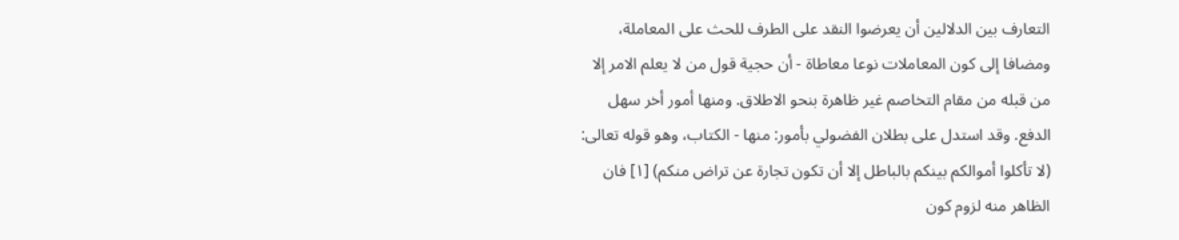التعارف بين الدلالين أن يعرضوا النقد على الطرف للحث على المعاملة، ومضافا إلى كون المعاملات نوعا معاطاة - أن حجية قول من لا يعلم الامر إلا من قبله من مقام التخاصم غير ظاهرة بنحو الاطلاق. ومنها أمور أخر سهل الدفع. وقد استدل على بطلان الفضولي بأمور: منها - الكتاب، وهو قوله تعالى: (لا تأكلوا أموالكم بينكم بالباطل إلا أن تكون تجارة عن تراض منكم) [١] فان الظاهر منه لزوم كون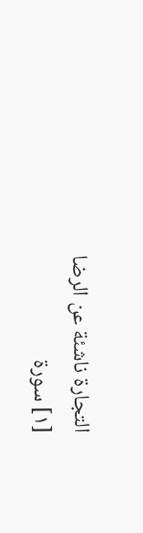التجارة ناشئة عن الرضا
[١] سورة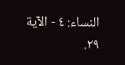النساء: ٤ - الآية ٢٩.